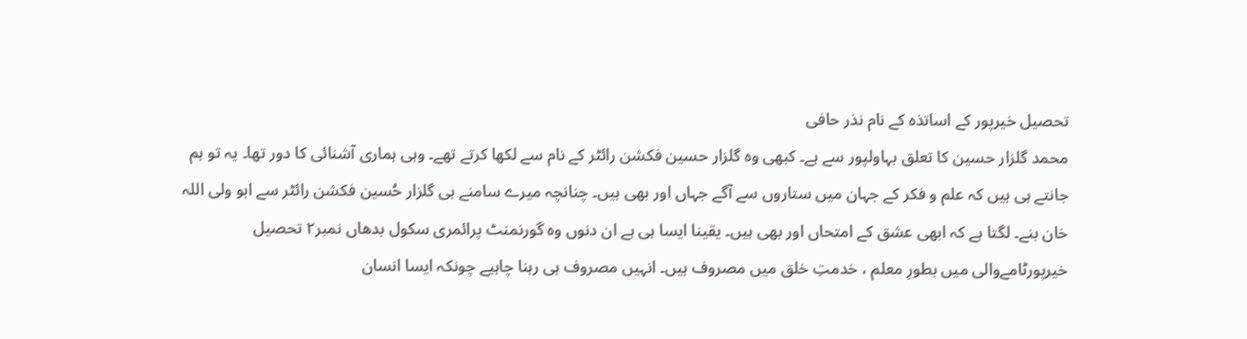تحصیل خیرپور کے اساتذہ کے نام نذر حافی
محمد گلزار حسین کا تعلق بہاولپور سے ہے۔ کبھی وہ گلزار حسین فکشن رائٹر کے نام سے لکھا کرتے تھے۔ وہی ہماری آشنائی کا دور تھا۔ یہ تو ہم جانتے ہی ہیں کہ علم و فکر کے جہان میں ستاروں سے آگے جہاں اور بھی ہیں۔ چنانچہ میرے سامنے ہی گلزار حُسین فکشن رائٹر سے ابو ولی اللہ خان بنے۔ لگتا ہے کہ ابھی عشق کے امتحاں اور بھی ہیں۔ یقینا ایسا ہی ہے ان دنوں وہ گورنمنٹ پرائمری سکول بدھاں نمبر۲ تحصیل خیرپورٹامےوالی میں بطورِ معلم ، خدمتِ خلق میں مصروف ہیں۔ انہیں مصروف ہی رہنا چاہیے چونکہ ایسا انسان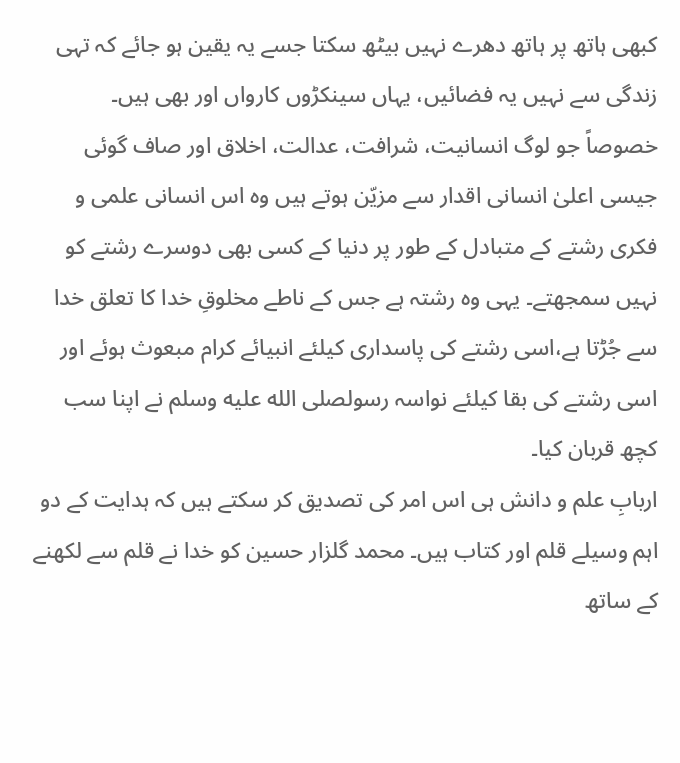کبھی ہاتھ پر ہاتھ دھرے نہیں بیٹھ سکتا جسے یہ یقین ہو جائے کہ تہی زندگی سے نہیں یہ فضائیں، یہاں سینکڑوں کارواں اور بھی ہیں۔
خصوصاً جو لوگ انسانیت، شرافت، عدالت، اخلاق اور صاف گوئی جیسی اعلیٰ انسانی اقدار سے مزیّن ہوتے ہیں وہ اس انسانی علمی و فکری رشتے کے متبادل کے طور پر دنیا کے کسی بھی دوسرے رشتے کو نہیں سمجھتے۔ یہی وہ رشتہ ہے جس کے ناطے مخلوقِ خدا کا تعلق خدا سے جُڑتا ہے،اسی رشتے کی پاسداری کیلئے انبیائے کرام مبعوث ہوئے اور اسی رشتے کی بقا کیلئے نواسہ رسولصلى الله عليه وسلم نے اپنا سب کچھ قربان کیا۔
اربابِ علم و دانش ہی اس امر کی تصدیق کر سکتے ہیں کہ ہدایت کے دو اہم وسیلے قلم اور کتاب ہیں۔ محمد گلزار حسین کو خدا نے قلم سے لکھنے کے ساتھ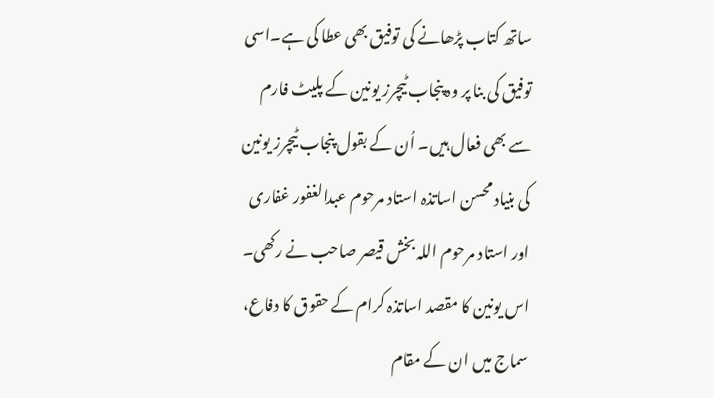ساتھ کتاب پڑھانے کی توفیق بھی عطا کی ہے۔اسی توفیق کی بنا پر وہ پنجاب ٹیچرز یونین کے پلیٹ فارم سے بھی فعال ہیں۔ اُن کے بقول پنجاب ٹیچرز یونین کی بنیاد محسن اساتذہ استاد مرحوم عبدالغفور غفاری اور استاد مرحوم اللہ بخش قیصر صاحب نے رکھی۔ اس یونین کا مقصد اساتذہ کرام کے حقوق کا دفاع، سماج میں ان کے مقام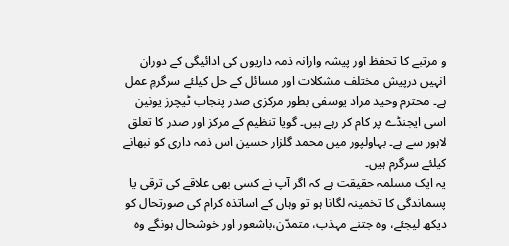و مرتبے کا تحفظ اور پیشہ وارانہ ذمہ داریوں کی ادائیگی کے دوران انہیں درپیش مختلف مشکلات اور مسائل کے حل کیلئے سرگرمِ عمل ہے۔ محترم وحید مراد یوسفی بطور مرکزی صدر پنجاب ٹیچرز یونین اسی ایجنڈے پر کام کر رہے ہیں۔ گویا تنظیم کے مرکز اور صدر کا تعلق لاہور سے ہے۔ بہاولپور میں محمد گلزار حسین اس ذمہ داری کو نبھانے کیلئے سرگرم ہیں۔
یہ ایک مسلمہ حقیقت ہے کہ اگر آپ نے کسی بھی علاقے کی ترقی یا پسماندگی کا تخمینہ لگانا ہو تو وہاں کے اساتذہ کرام کی صورتحال کو دیکھ لیجئے، وہ جتنے مہذب، متمدّن،باشعور اور خوشحال ہونگے وہ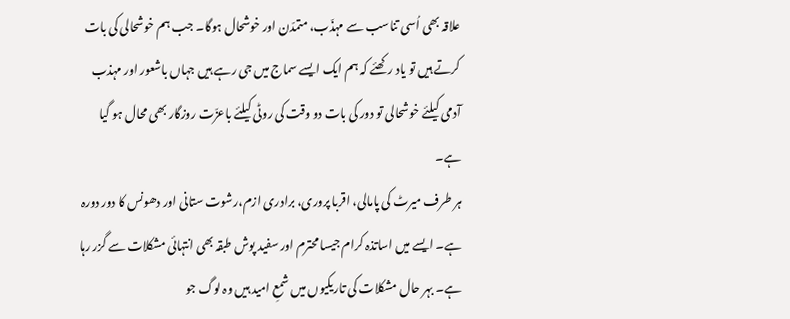علاقہ بھی اُسی تناسب سے مہذّب، متمدّن اور خوشحال ہوگا۔ جب ہم خوشحالی کی بات کرتے ہیں تو یاد رکھئے کہ ہم ایک ایسے سماج میں جی رہے ہیں جہاں باشعور اور مہذب آدمی کیلئے خوشحالی تو دور کی بات دو وقت کی روٹی کیلئے باعزّت روزگار بھی محال ہو گیا ہے۔
ہر طرف میرٹ کی پامالی، اقربا پروری، برادری ازم،رشوت ستانی اور دھونس کا دور دورہ ہے۔ ایسے میں اساتذہ کرام جیسا محترم اور سفید پوش طبقہ بھی انتہائی مشکلات سے گزر رہا ہے۔ بہر حال مشکلات کی تاریکیوں میں شمعِ امید ہیں وہ لوگ جو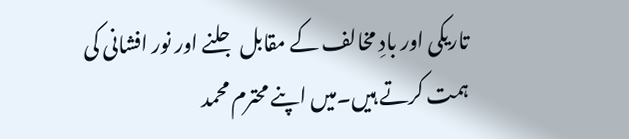تاریکی اور بادِ مخالف کے مقابل جلنے اور نور افشانی کی ہمت کرتے ہیں۔میں اپنے محترم محمد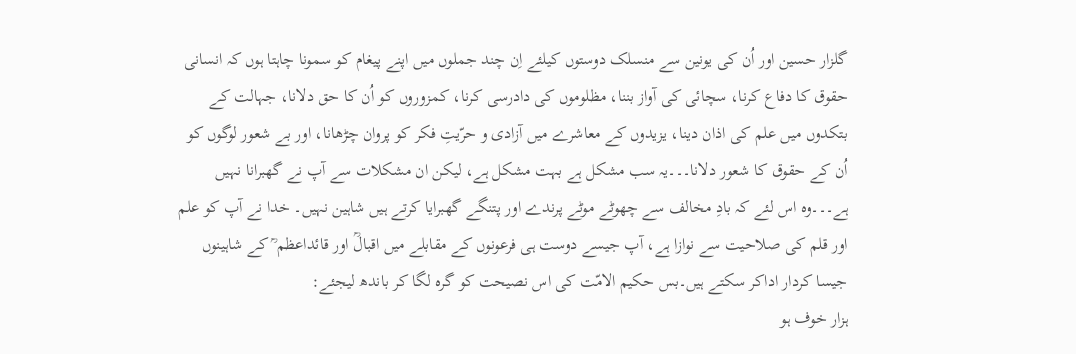گلزار حسین اور اُن کی یونین سے منسلک دوستوں کیلئے اِن چند جملوں میں اپنے پیغام کو سمونا چاہتا ہوں کہ انسانی حقوق کا دفاع کرنا، سچائی کی آواز بننا، مظلوموں کی دادرسی کرنا، کمزوروں کو اُن کا حق دلانا، جہالت کے بتکدوں میں علم کی اذان دینا، یزیدوں کے معاشرے میں آزادی و حرّیتِ فکر کو پروان چڑھانا، اور بے شعور لوگوں کو اُن کے حقوق کا شعور دلانا۔۔۔یہ سب مشکل ہے بہت مشکل ہے، لیکن ان مشکلات سے آپ نے گھبرانا نہیں ہے۔۔۔وہ اس لئے کہ بادِ مخالف سے چھوٹے موٹے پرندے اور پتنگے گھبرایا کرتے ہیں شاہین نہیں۔ خدا نے آپ کو علم اور قلم کی صلاحیت سے نوازا ہے، آپ جیسے دوست ہی فرعونوں کے مقابلے میں اقبالؒ اور قائداعظم ؒ کے شاہینوں جیسا کردار اداکر سکتے ہیں۔بس حکیم الامّت کی اس نصیحت کو گرہ لگا کر باندھ لیجئے:
ہزار خوف ہو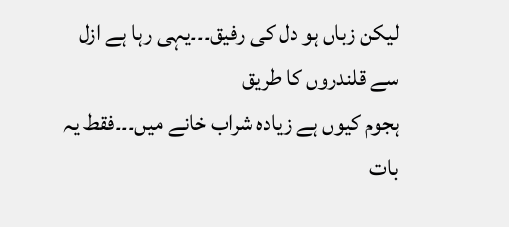لیکن زباں ہو دل کی رفیق۔۔۔یہی رہا ہے ازل سے قلندروں کا طریق
ہجوم کیوں ہے زیادہ شراب خانے میں۔۔۔فقط یہ بات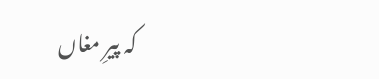کہ پیرِ مغاں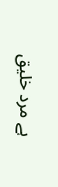ہے مرد خلیق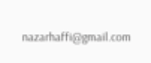nazarhaffi@gmail.com